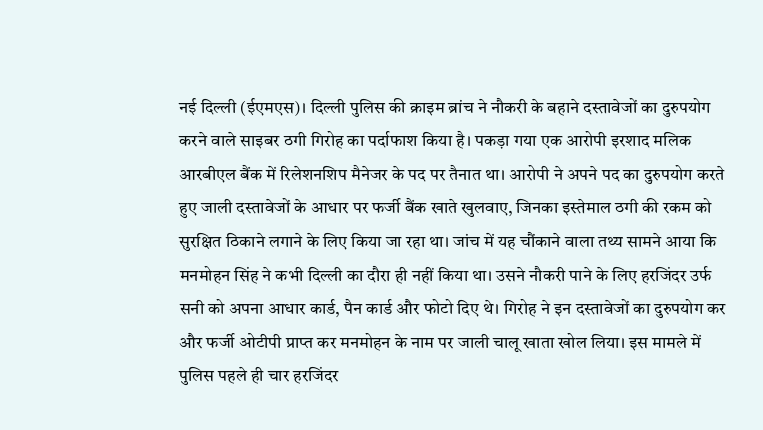नई दिल्ली (ईएमएस)। दिल्ली पुलिस की क्राइम ब्रांच ने नौकरी के बहाने दस्तावेजों का दुरुपयोग करने वाले साइबर ठगी गिरोह का पर्दाफाश किया है। पकड़ा गया एक आरोपी इरशाद मलिक आरबीएल बैंक में रिलेशनशिप मैनेजर के पद पर तैनात था। आरोपी ने अपने पद का दुरुपयोग करते हुए जाली दस्तावेजों के आधार पर फर्जी बैंक खाते खुलवाए, जिनका इस्तेमाल ठगी की रकम को सुरक्षित ठिकाने लगाने के लिए किया जा रहा था। जांच में यह चौंकाने वाला तथ्य सामने आया कि मनमोहन सिंह ने कभी दिल्ली का दौरा ही नहीं किया था। उसने नौकरी पाने के लिए हरजिंदर उर्फ सनी को अपना आधार कार्ड, पैन कार्ड और फोटो दिए थे। गिरोह ने इन दस्तावेजों का दुरुपयोग कर और फर्जी ओटीपी प्राप्त कर मनमोहन के नाम पर जाली चालू खाता खोल लिया। इस मामले में पुलिस पहले ही चार हरजिंदर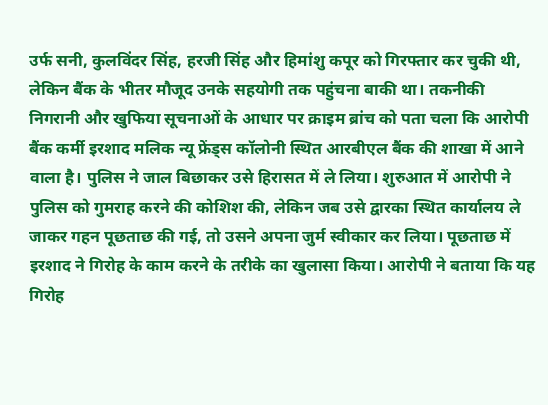उर्फ सनी, कुलविंदर सिंह, हरजी सिंह और हिमांशु कपूर को गिरफ्तार कर चुकी थी, लेकिन बैंक के भीतर मौजूद उनके सहयोगी तक पहुंचना बाकी था। तकनीकी निगरानी और खुफिया सूचनाओं के आधार पर क्राइम ब्रांच को पता चला कि आरोपी बैंक कर्मी इरशाद मलिक न्यू फ्रेंड्स कॉलोनी स्थित आरबीएल बैंक की शाखा में आने वाला है। पुलिस ने जाल बिछाकर उसे हिरासत में ले लिया। शुरुआत में आरोपी ने पुलिस को गुमराह करने की कोशिश की, लेकिन जब उसे द्वारका स्थित कार्यालय ले जाकर गहन पूछताछ की गई, तो उसने अपना जुर्म स्वीकार कर लिया। पूछताछ में इरशाद ने गिरोह के काम करने के तरीके का खुलासा किया। आरोपी ने बताया कि यह गिरोह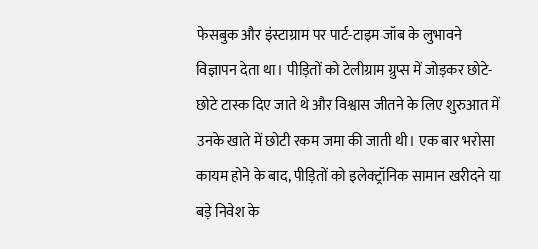फेसबुक और इंस्टाग्राम पर पार्ट-टाइम जॉब के लुभावने विज्ञापन देता था। पीड़ितों को टेलीग्राम ग्रुप्स में जोड़कर छोटे-छोटे टास्क दिए जाते थे और विश्वास जीतने के लिए शुरुआत में उनके खाते में छोटी रकम जमा की जाती थी। एक बार भरोसा कायम होने के बाद, पीड़ितों को इलेक्ट्रॉनिक सामान खरीदने या बड़े निवेश के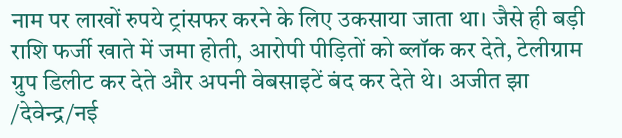नाम पर लाखों रुपये ट्रांसफर करने के लिए उकसाया जाता था। जैसे ही बड़ी राशि फर्जी खाते में जमा होती, आरोपी पीड़ितों को ब्लॉक कर देते, टेलीग्राम ग्रुप डिलीट कर देते और अपनी वेबसाइटें बंद कर देते थे। अजीत झा /देवेन्द्र/नई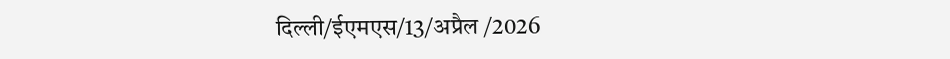दिल्ली/ईएमएस/13/अप्रैल /2026